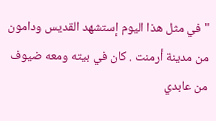"في مثل هذا اليوم إستشهد القديس ودامون من مدينة أرمنت . كان في بيته ومعه ضيوف من عابدي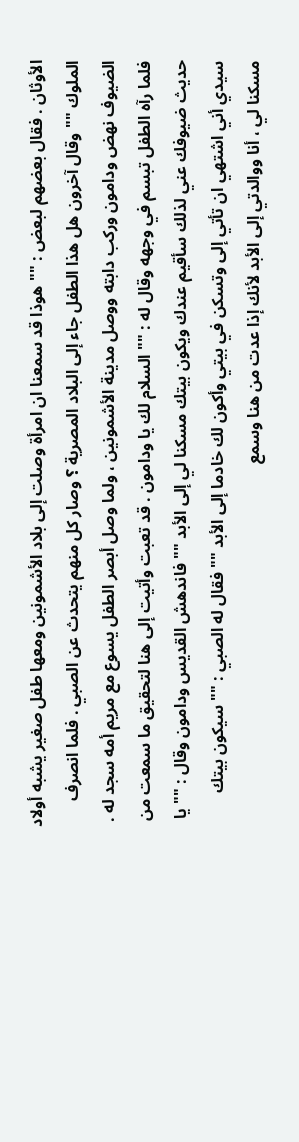الأوثان . فقال بعضهم لبعض : "" هوذا قد سمعنا ان امرأة وصلت إلى بلاد الأشمونين ومعها طفل صغير يشبه أولاد الملوك "" وقال آخرون هل هذا الطفل جاء إلى البلاد المصرية ؟ وصار كل منهم يتحدث عن الصبي . فلما انصرف الضيوف نهض ودامون وركب دابته ووصل مدينة الأشمونين ، ولما وصل أبصر الطفل يسوع مع مريم أمه سجد له . فلما رآه الطفل تبسم في وجهه وقال له : "" السلام لك يا ودامون . قد تعبت وأتيت إلى هنا لتحقيق ما سمعت من حديث ضيوفك عني لذلك سأقيم عندك ويكون بيتك مسكنا لي إلى الأبد "" فاندهش القديس ودامون وقال : "" يا سيدي أني اشتهي ان تأتي إلى وتسكن في بيتي وأكون لك خادما إلى الأبد "" فقال له الصبي : "" سيكون بيتك مسكنا لي ، أنا ووالدتي إلى الأبد لأنك إذا عدت من هنا وسمع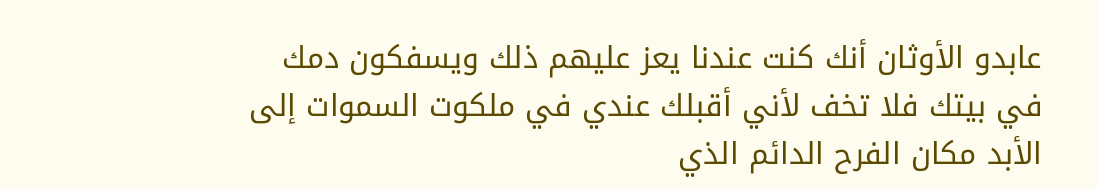عابدو الأوثان أنك كنت عندنا يعز عليهم ذلك ويسفكون دمك في بيتك فلا تخف لأني أقبلك عندي في ملكوت السموات إلى الأبد مكان الفرح الدائم الذي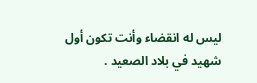ليس له انقضاء وأنت تكون أول شهيد في بلاد الصعيد .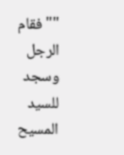"" فقام الرجل وسجد للسيد المسيح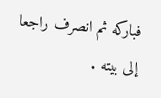فباركه ثم انصرف راجعا إلى بيته .